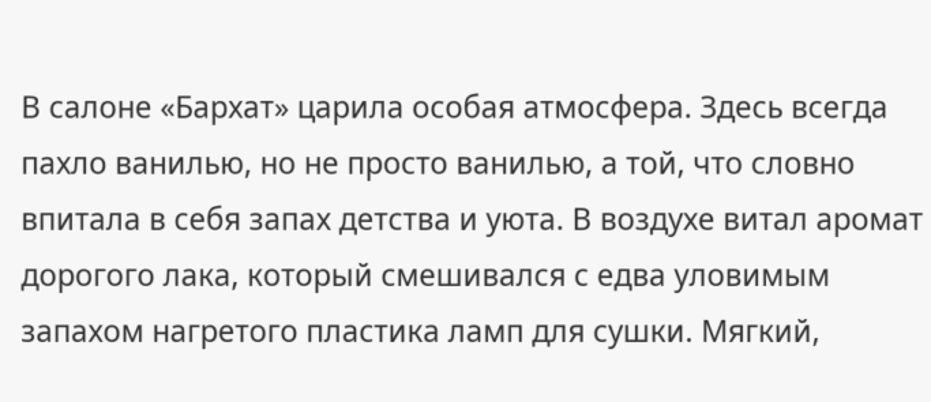В салоне «Бархат» царила особая атмосфера. Здесь всегда пахло ванилью, но не просто ванилью, а той, что словно впитала в себя запах детства и уюта. В воздухе витал аромат дорогого лака, который смешивался с едва уловимым запахом нагретого пластика ламп для сушки. Мягкий,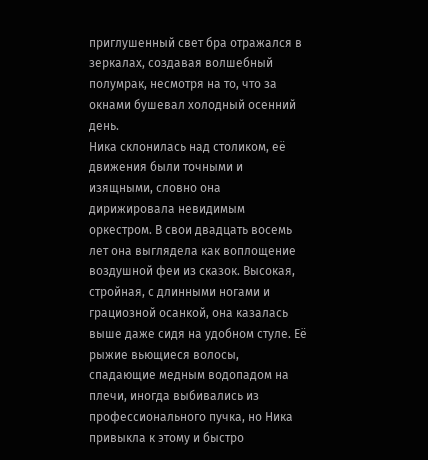приглушенный свет бра отражался в зеркалах, создавая волшебный полумрак, несмотря на то, что за окнами бушевал холодный осенний день.
Ника склонилась над столиком, её движения были точными и изящными, словно она дирижировала невидимым оркестром. В свои двадцать восемь лет она выглядела как воплощение воздушной феи из сказок. Высокая, стройная, с длинными ногами и грациозной осанкой, она казалась выше даже сидя на удобном стуле. Её рыжие вьющиеся волосы, спадающие медным водопадом на плечи, иногда выбивались из профессионального пучка, но Ника привыкла к этому и быстро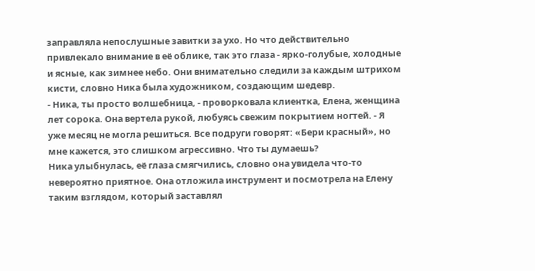заправляла непослушные завитки за ухо. Но что действительно привлекало внимание в её облике, так это глаза - ярко-голубые, холодные и ясные, как зимнее небо. Они внимательно следили за каждым штрихом кисти, словно Ника была художником, создающим шедевр.
- Ника, ты просто волшебница, - проворковала клиентка, Елена, женщина лет сорока. Она вертела рукой, любуясь свежим покрытием ногтей. - Я уже месяц не могла решиться. Все подруги говорят: «Бери красный», но мне кажется, это слишком агрессивно. Что ты думаешь?
Ника улыбнулась, её глаза смягчились, словно она увидела что-то невероятно приятное. Она отложила инструмент и посмотрела на Елену таким взглядом, который заставлял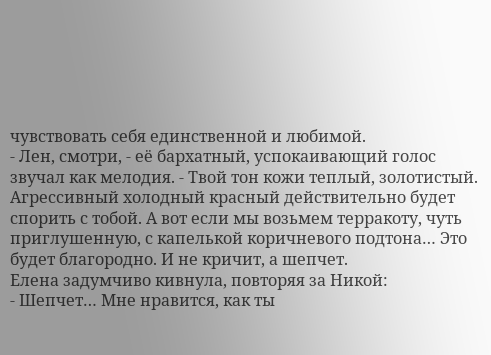чувствовать себя единственной и любимой.
- Лен, смотри, - её бархатный, успокаивающий голос звучал как мелодия. - Твой тон кожи теплый, золотистый. Агрессивный холодный красный действительно будет спорить с тобой. А вот если мы возьмем терракоту, чуть приглушенную, с капелькой коричневого подтона… Это будет благородно. И не кричит, а шепчет.
Елена задумчиво кивнула, повторяя за Никой:
- Шепчет… Мне нравится, как ты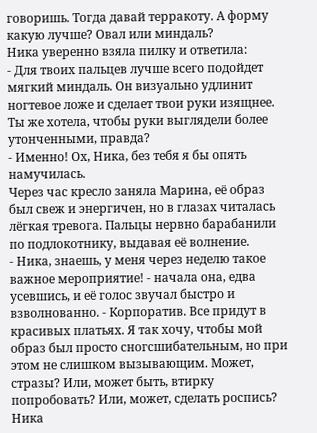говоришь. Тогда давай терракоту. А форму какую лучше? Овал или миндаль?
Ника уверенно взяла пилку и ответила:
- Для твоих пальцев лучше всего подойдет мягкий миндаль. Он визуально удлинит ногтевое ложе и сделает твои руки изящнее. Ты же хотела, чтобы руки выглядели более утонченными, правда?
- Именно! Ох, Ника, без тебя я бы опять намучилась.
Через час кресло заняла Марина, её образ был свеж и энергичен, но в глазах читалась лёгкая тревога. Пальцы нервно барабанили по подлокотнику, выдавая её волнение.
- Ника, знаешь, у меня через неделю такое важное мероприятие! - начала она, едва усевшись, и её голос звучал быстро и взволнованно. - Корпоратив. Все придут в красивых платьях. Я так хочу, чтобы мой образ был просто сногсшибательным, но при этом не слишком вызывающим. Может, стразы? Или, может быть, втирку попробовать? Или, может, сделать роспись?
Ника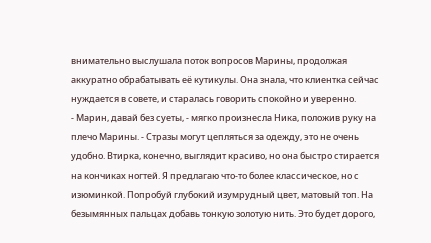внимательно выслушала поток вопросов Марины, продолжая аккуратно обрабатывать её кутикулы. Она знала, что клиентка сейчас нуждается в совете, и старалась говорить спокойно и уверенно.
- Марин, давай без суеты, - мягко произнесла Ника, положив руку на плечо Марины. - Стразы могут цепляться за одежду, это не очень удобно. Втирка, конечно, выглядит красиво, но она быстро стирается на кончиках ногтей. Я предлагаю что-то более классическое, но с изюминкой. Попробуй глубокий изумрудный цвет, матовый топ. На безымянных пальцах добавь тонкую золотую нить. Это будет дорого,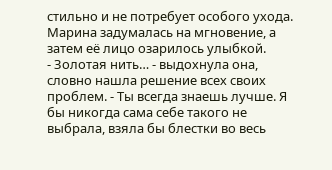стильно и не потребует особого ухода.
Марина задумалась на мгновение, а затем её лицо озарилось улыбкой.
- Золотая нить… - выдохнула она, словно нашла решение всех своих проблем. - Ты всегда знаешь лучше. Я бы никогда сама себе такого не выбрала, взяла бы блестки во весь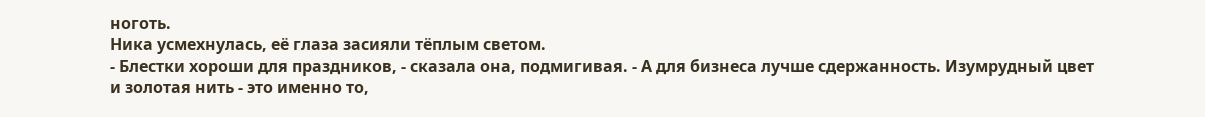ноготь.
Ника усмехнулась, её глаза засияли тёплым светом.
- Блестки хороши для праздников, - сказала она, подмигивая. - А для бизнеса лучше сдержанность. Изумрудный цвет и золотая нить - это именно то,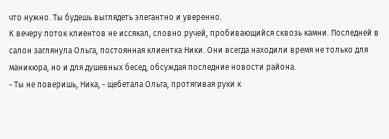что нужно. Ты будешь выглядеть элегантно и уверенно.
К вечеру поток клиентов не иссякал, словно ручей, пробивающийся сквозь камни. Последней в салон заглянула Ольга, постоянная клиентка Ники. Они всегда находили время не только для маникюра, но и для душевных бесед, обсуждая последние новости района.
- Ты не поверишь, Ника, - щебетала Ольга, протягивая руки к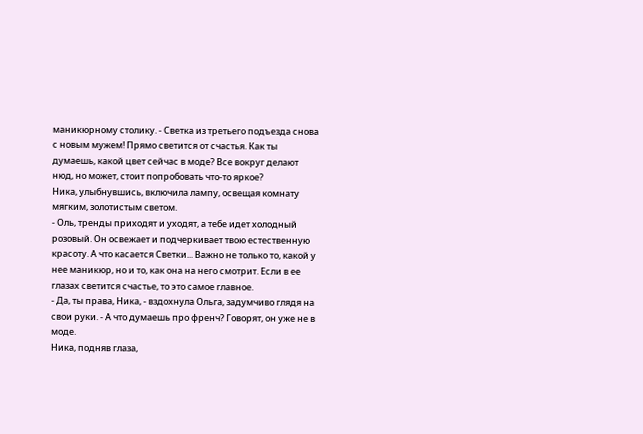маникюрному столику. - Светка из третьего подъезда снова с новым мужем! Прямо светится от счастья. Как ты думаешь, какой цвет сейчас в моде? Все вокруг делают нюд, но может, стоит попробовать что-то яркое?
Ника, улыбнувшись, включила лампу, освещая комнату мягким, золотистым светом.
- Оль, тренды приходят и уходят, а тебе идет холодный розовый. Он освежает и подчеркивает твою естественную красоту. А что касается Светки... Важно не только то, какой у нее маникюр, но и то, как она на него смотрит. Если в ее глазах светится счастье, то это самое главное.
- Да, ты права, Ника, - вздохнула Ольга, задумчиво глядя на свои руки. - А что думаешь про френч? Говорят, он уже не в моде.
Ника, подняв глаза,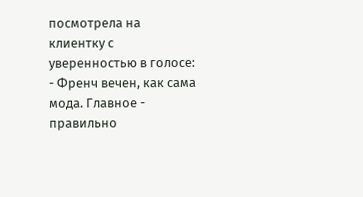посмотрела на клиентку с уверенностью в голосе:
- Френч вечен, как сама мода. Главное - правильно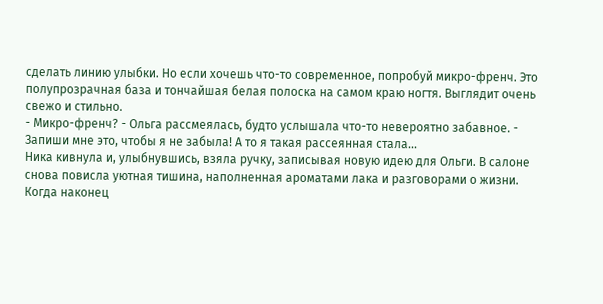сделать линию улыбки. Но если хочешь что-то современное, попробуй микро-френч. Это полупрозрачная база и тончайшая белая полоска на самом краю ногтя. Выглядит очень свежо и стильно.
- Микро-френч? - Ольга рассмеялась, будто услышала что-то невероятно забавное. - Запиши мне это, чтобы я не забыла! А то я такая рассеянная стала...
Ника кивнула и, улыбнувшись, взяла ручку, записывая новую идею для Ольги. В салоне снова повисла уютная тишина, наполненная ароматами лака и разговорами о жизни.
Когда наконец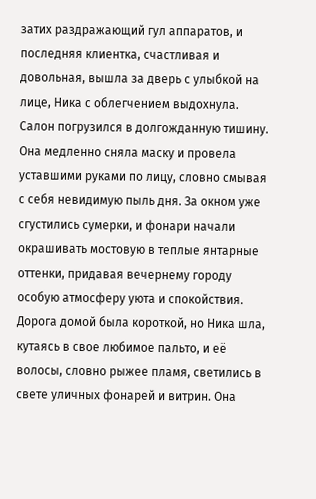затих раздражающий гул аппаратов, и последняя клиентка, счастливая и довольная, вышла за дверь с улыбкой на лице, Ника с облегчением выдохнула. Салон погрузился в долгожданную тишину. Она медленно сняла маску и провела уставшими руками по лицу, словно смывая с себя невидимую пыль дня. За окном уже сгустились сумерки, и фонари начали окрашивать мостовую в теплые янтарные оттенки, придавая вечернему городу особую атмосферу уюта и спокойствия.
Дорога домой была короткой, но Ника шла, кутаясь в свое любимое пальто, и её волосы, словно рыжее пламя, светились в свете уличных фонарей и витрин. Она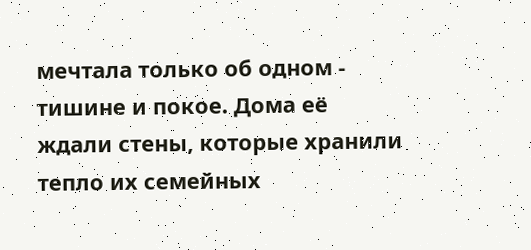мечтала только об одном - тишине и покое. Дома её ждали стены, которые хранили тепло их семейных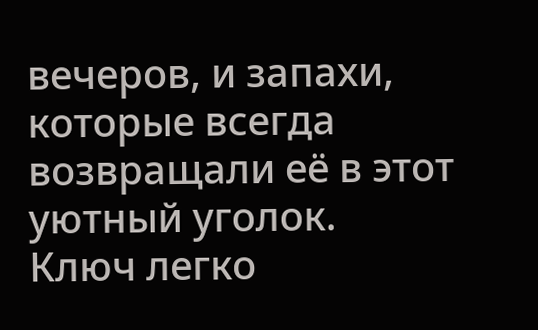вечеров, и запахи, которые всегда возвращали её в этот уютный уголок.
Ключ легко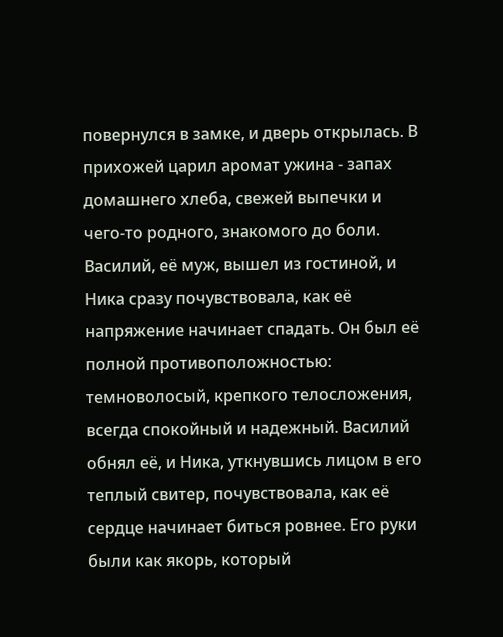повернулся в замке, и дверь открылась. В прихожей царил аромат ужина - запах домашнего хлеба, свежей выпечки и чего-то родного, знакомого до боли. Василий, её муж, вышел из гостиной, и Ника сразу почувствовала, как её напряжение начинает спадать. Он был её полной противоположностью: темноволосый, крепкого телосложения, всегда спокойный и надежный. Василий обнял её, и Ника, уткнувшись лицом в его теплый свитер, почувствовала, как её сердце начинает биться ровнее. Его руки были как якорь, который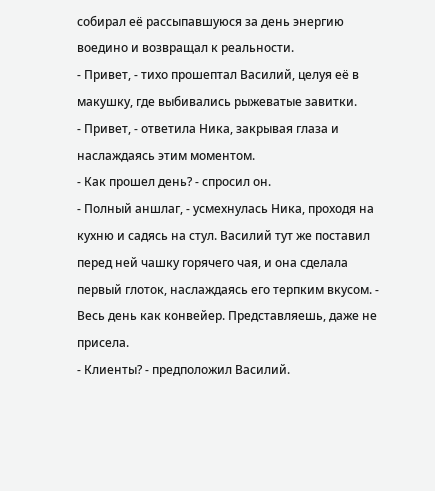собирал её рассыпавшуюся за день энергию воедино и возвращал к реальности.
- Привет, - тихо прошептал Василий, целуя её в макушку, где выбивались рыжеватые завитки.
- Привет, - ответила Ника, закрывая глаза и наслаждаясь этим моментом.
- Как прошел день? - спросил он.
- Полный аншлаг, - усмехнулась Ника, проходя на кухню и садясь на стул. Василий тут же поставил перед ней чашку горячего чая, и она сделала первый глоток, наслаждаясь его терпким вкусом. - Весь день как конвейер. Представляешь, даже не присела.
- Клиенты? - предположил Василий.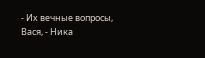- Их вечные вопросы, Вася, - Ника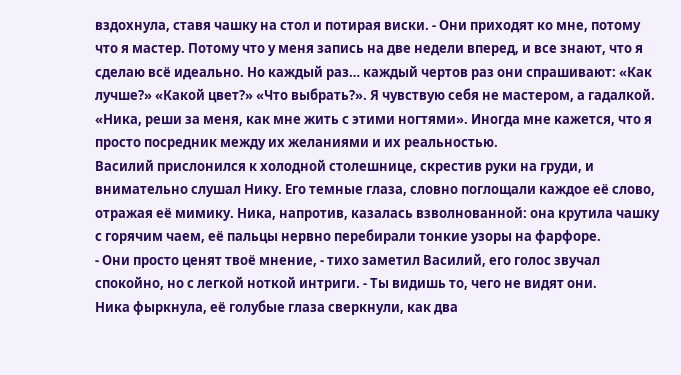вздохнула, ставя чашку на стол и потирая виски. - Они приходят ко мне, потому что я мастер. Потому что у меня запись на две недели вперед, и все знают, что я сделаю всё идеально. Но каждый раз… каждый чертов раз они спрашивают: «Как лучше?» «Какой цвет?» «Что выбрать?». Я чувствую себя не мастером, а гадалкой. «Ника, реши за меня, как мне жить с этими ногтями». Иногда мне кажется, что я просто посредник между их желаниями и их реальностью.
Василий прислонился к холодной столешнице, скрестив руки на груди, и внимательно слушал Нику. Его темные глаза, словно поглощали каждое её слово, отражая её мимику. Ника, напротив, казалась взволнованной: она крутила чашку с горячим чаем, её пальцы нервно перебирали тонкие узоры на фарфоре.
- Они просто ценят твоё мнение, - тихо заметил Василий, его голос звучал спокойно, но с легкой ноткой интриги. - Ты видишь то, чего не видят они.
Ника фыркнула, её голубые глаза сверкнули, как два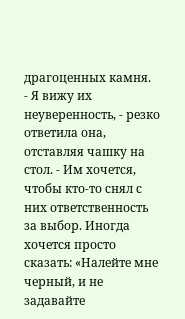драгоценных камня.
- Я вижу их неуверенность, - резко ответила она, отставляя чашку на стол. - Им хочется, чтобы кто-то снял с них ответственность за выбор. Иногда хочется просто сказать: «Налейте мне черный, и не задавайте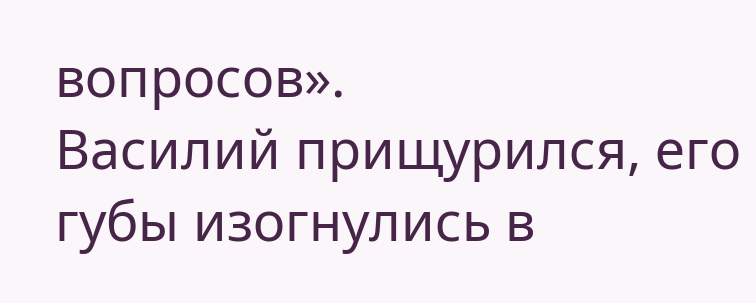вопросов».
Василий прищурился, его губы изогнулись в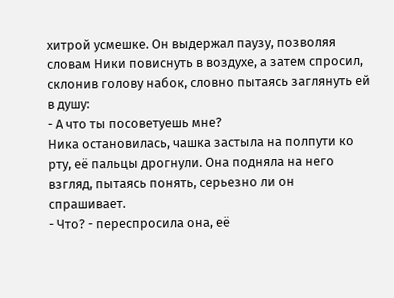хитрой усмешке. Он выдержал паузу, позволяя словам Ники повиснуть в воздухе, а затем спросил, склонив голову набок, словно пытаясь заглянуть ей в душу:
- А что ты посоветуешь мне?
Ника остановилась, чашка застыла на полпути ко рту, её пальцы дрогнули. Она подняла на него взгляд, пытаясь понять, серьезно ли он спрашивает.
- Что? - переспросила она, её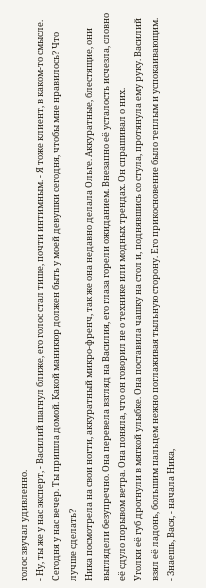голос звучал удивленно.
- Ну, ты же у нас эксперт, - Василий шагнул ближе, его голос стал тише, почти интимным. - Я тоже клиент, в каком-то смысле. Сегодня у нас вечер. Ты пришла домой. Какой маникюр должен быть у моей девушки сегодня, чтобы мне нравилось? Что лучше сделать?
Ника посмотрела на свои ногти, аккуратный микро-френч, так же она недавно делала Ольге. Аккуратные, блестящие, они выглядели безупречно. Она перевела взгляд на Василия, его глаза горели ожиданием. Внезапно её усталость исчезла, словно её сдуло порывом ветра. Она поняла, что он говорил не о технике или модных трендах. Он спрашивал о них.
Уголки её губ дрогнули в мягкой улыбке. Она поставила чашку на стол и, поднявшись со стула, протянула ему руку. Василий взял её ладонь, большим пальцем нежно поглаживая тыльную сторону. Его прикосновение было теплым и успокаивающим.
- Знаешь, Вася, - начала Ника,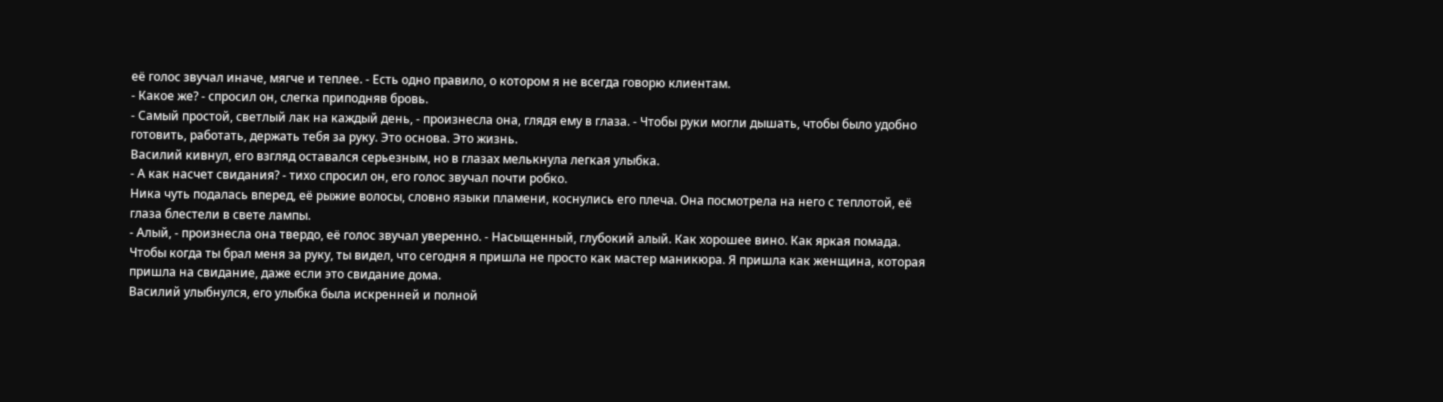её голос звучал иначе, мягче и теплее. - Есть одно правило, о котором я не всегда говорю клиентам.
- Какое же? - спросил он, слегка приподняв бровь.
- Самый простой, светлый лак на каждый день, - произнесла она, глядя ему в глаза. - Чтобы руки могли дышать, чтобы было удобно готовить, работать, держать тебя за руку. Это основа. Это жизнь.
Василий кивнул, его взгляд оставался серьезным, но в глазах мелькнула легкая улыбка.
- А как насчет свидания? - тихо спросил он, его голос звучал почти робко.
Ника чуть подалась вперед, её рыжие волосы, словно языки пламени, коснулись его плеча. Она посмотрела на него с теплотой, её глаза блестели в свете лампы.
- Алый, - произнесла она твердо, её голос звучал уверенно. - Насыщенный, глубокий алый. Как хорошее вино. Как яркая помада. Чтобы когда ты брал меня за руку, ты видел, что сегодня я пришла не просто как мастер маникюра. Я пришла как женщина, которая пришла на свидание, даже если это свидание дома.
Василий улыбнулся, его улыбка была искренней и полной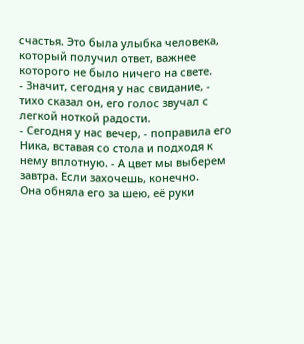счастья. Это была улыбка человека, который получил ответ, важнее которого не было ничего на свете.
- Значит, сегодня у нас свидание, - тихо сказал он, его голос звучал с легкой ноткой радости.
- Сегодня у нас вечер, - поправила его Ника, вставая со стола и подходя к нему вплотную. - А цвет мы выберем завтра. Если захочешь, конечно.
Она обняла его за шею, её руки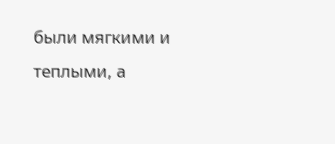были мягкими и теплыми, а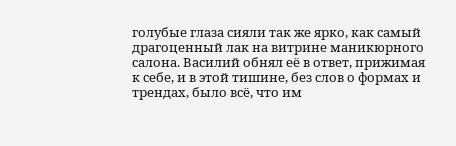голубые глаза сияли так же ярко, как самый драгоценный лак на витрине маникюрного салона. Василий обнял её в ответ, прижимая к себе, и в этой тишине, без слов о формах и трендах, было всё, что им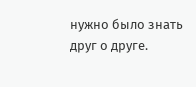нужно было знать друг о друге.